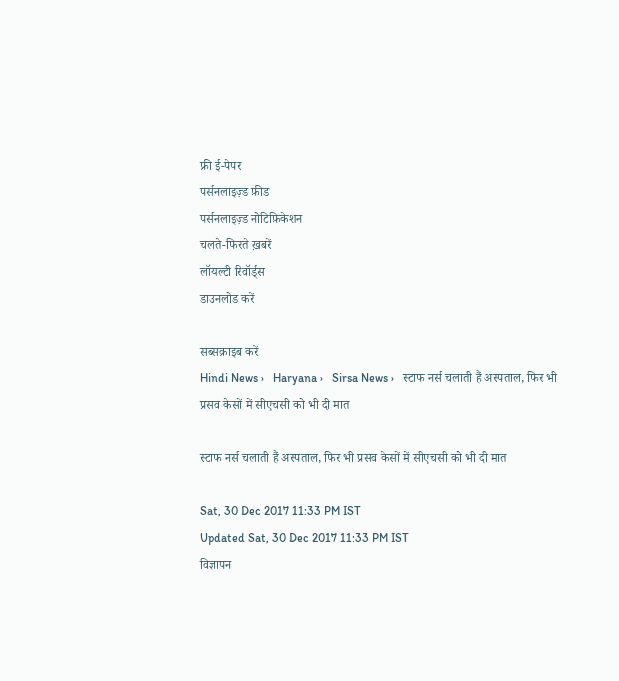फ्री ई-पेपर
पर्सनलाइज़्ड फ़ीड
पर्सनलाइज़्ड नोटिफ़िकेशन
चलते-फिरते ख़बरें
लॉयल्टी रिवॉर्ड्स
डाउनलोड करें

सब्सक्राइब करें
Hindi News ›   Haryana ›   Sirsa News ›   स्टाफ नर्स चलाती हैं अस्पताल, फिर भी प्रसव केसों में सीएचसी को भी दी मात

स्टाफ नर्स चलाती हैं अस्पताल, फिर भी प्रसव केसों में सीएचसी को भी दी मात

Sat, 30 Dec 2017 11:33 PM IST
Updated Sat, 30 Dec 2017 11:33 PM IST
विज्ञापन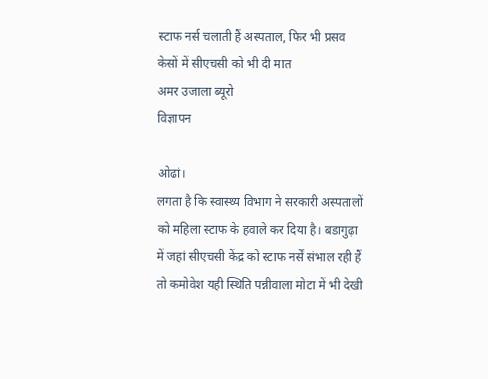स्टाफ नर्स चलाती हैं अस्पताल, फिर भी प्रसव केसों में सीएचसी को भी दी मात
अमर उजाला ब्यूरो
विज्ञापन

ओढां।
लगता है कि स्वास्थ्य विभाग ने सरकारी अस्पतालों को महिला स्टाफ के हवाले कर दिया है। बडागुढ़ा में जहां सीएचसी केंद्र को स्टाफ नर्सें संभाल रही हैं तो कमोवेश यही स्थिति पन्नीवाला मोटा में भी देखी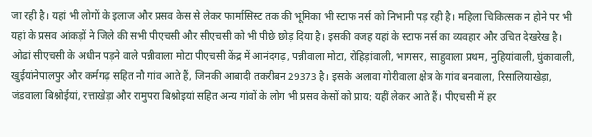जा रही है। यहां भी लोगों के इलाज और प्रसव केस से लेकर फार्मासिस्ट तक की भूमिका भी स्टाफ नर्स को निभानी पड़ रही है। महिला चिकित्सक न होने पर भी यहां के प्रसव आंकड़ों ने जिले की सभी पीएचसी और सीएचसी को भी पीछे छोड़ दिया है। इसकी वजह यहां के स्टाफ नर्स का व्यवहार और उचित देखरेख है।
ओढां सीएचसी के अधीन पड़ने वाले पन्नीवाला मोटा पीएचसी केंद्र में आनंदगढ़, पन्नीवाला मोटा, रोहिड़ांवाली, भागसर, साहुवाला प्रथम, नुहियांवाली, घुंकावाली, खुईयांनेपालपुर और कर्मगढ़ सहित नौ गांव आते हैं, जिनकी आबादी तकरीबन 29373 है। इसके अलावा गोरीवाला क्षेत्र के गांव बनवाला, रिसालियाखेड़ा, जंडवाला बिश्नोईयां, रत्ताखेड़ा और रामुपरा बिश्नोइयां सहित अन्य गांवों के लोग भी प्रसव केसों को प्राय: यहीं लेकर आते हैं। पीएचसी में हर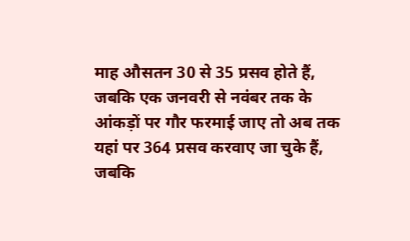माह औसतन 30 से 35 प्रसव होते हैं, जबकि एक जनवरी से नवंबर तक के आंकड़ों पर गौर फरमाई जाए तो अब तक यहां पर 364 प्रसव करवाए जा चुके हैं, जबकि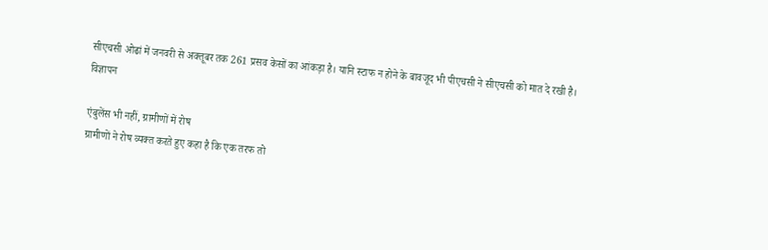सीएचसी ओढां में जनवरी से अक्तूबर तक 261 प्रसव केसों का आंकड़ा है। यानि स्टाफ न होने के बावजूद भी पीएचसी ने सीएचसी को मात दे रखी है।
विज्ञापन

एंबुलेंस भी नहीं, ग्रामीणों में रोष
ग्रामीणों ने रोष व्यक्त करते हुए कहा है कि एक तरफ तो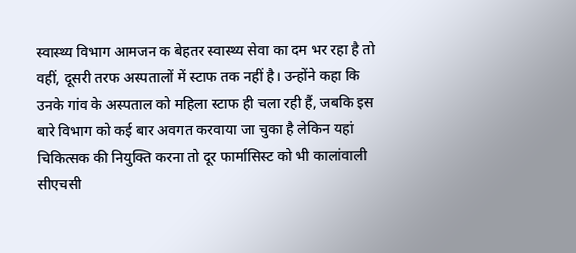स्वास्थ्य विभाग आमजन क बेहतर स्वास्थ्य सेवा का दम भर रहा है तो वहीं, दूसरी तरफ अस्पतालों में स्टाफ तक नहीं है। उन्होंने कहा कि उनके गांव के अस्पताल को महिला स्टाफ ही चला रही हैं, जबकि इस बारे विभाग को कई बार अवगत करवाया जा चुका है लेकिन यहां चिकित्सक की नियुक्ति करना तो दूर फार्मासिस्ट को भी कालांवाली सीएचसी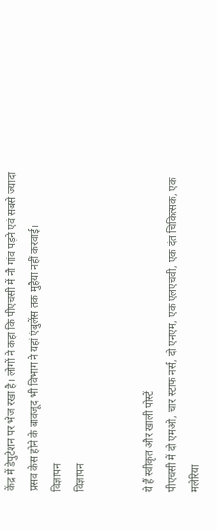केंद्र में डेपुटेशन पर भेज रखा है। लोगों ने कहा कि पीएचसी में नौ गांव पड़ने एवं सबसे ज्यादा प्रसव केस होने के बावजूद भी विभाग ने यहां एंबुलेंस तक मुहैया नहीं करवाई।
विज्ञापन
विज्ञापन


ये हैं स्वीकृत और खाली पोस्टें
पीएचसी में दो एमओ, चार स्टाफ नर्स, दो एनएम, एक एलएचवी, एक दंत चिकित्सक, एक मलेरिया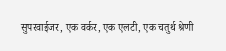सुपरवाईजर, एक वर्कर, एक एलटी, एक चतुर्थ श्रेणी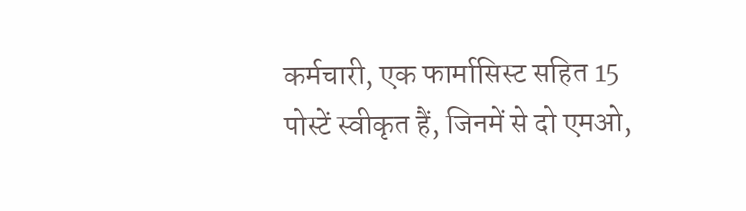कर्मचारी, एक फार्मासिस्ट सहित 15 पोस्टें स्वीकृत हैं, जिनमें से दो एमओ,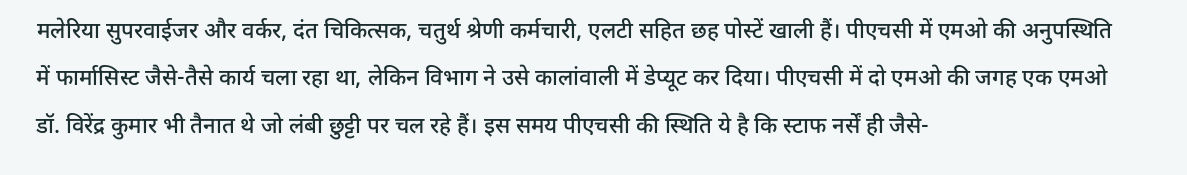मलेरिया सुपरवाईजर और वर्कर, दंत चिकित्सक, चतुर्थ श्रेणी कर्मचारी, एलटी सहित छह पोस्टें खाली हैं। पीएचसी में एमओ की अनुपस्थिति में फार्मासिस्ट जैसे-तैसे कार्य चला रहा था, लेकिन विभाग ने उसे कालांवाली में डेप्यूट कर दिया। पीएचसी में दो एमओ की जगह एक एमओ डॉ. विरेंद्र कुमार भी तैनात थे जो लंबी छुट्टी पर चल रहे हैं। इस समय पीएचसी की स्थिति ये है कि स्टाफ नर्सें ही जैसे-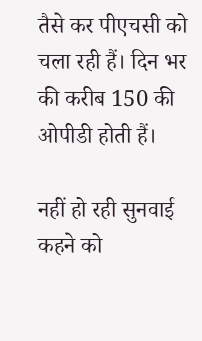तैसे कर पीएचसी को चला रही हैं। दिन भर की करीब 150 की ओपीडी होती हैं।

नहीं हो रही सुनवाई
कहने को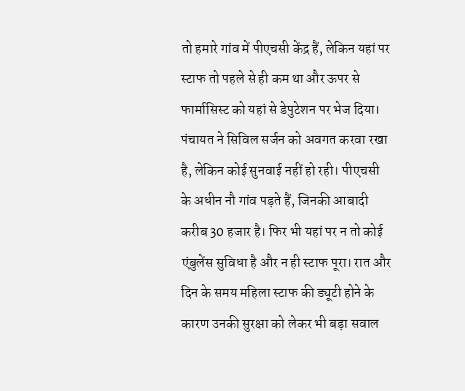तो हमारे गांव में पीएचसी केंद्र हैं, लेकिन यहां पर स्टाफ तो पहले से ही कम था और ऊपर से फार्मासिस्ट को यहां से डेपुटेशन पर भेज दिया। पंचायत ने सिविल सर्जन को अवगत करवा रखा है, लेकिन कोई सुनवाई नहीं हो रही। पीएचसी के अधीन नौ गांव पड़ते हैं, जिनकी आबादी करीब 30 हजार है। फिर भी यहां पर न तो कोई एंबुलेंस सुविधा है और न ही स्टाफ पूरा। रात और दिन के समय महिला स्टाफ की ड्यूटी होने के कारण उनकी सुरक्षा को लेकर भी बड़ा सवाल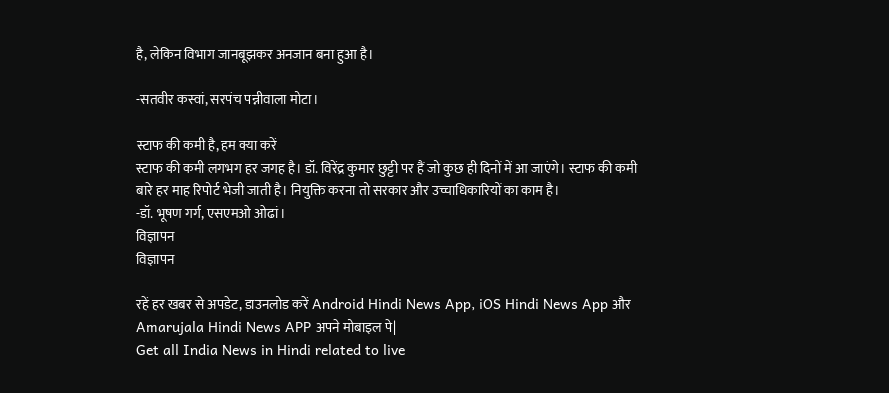है, लेकिन विभाग जानबूझकर अनजान बना हुआ है।

-सतवीर कस्वां, सरपंच पन्नीवाला मोटा।

स्टाफ की कमी है, हम क्या करें
स्टाफ की कमी लगभग हर जगह है। डॉ. विरेंद्र कुमार छुट्टी पर हैं जो कुछ ही दिनों में आ जाएंगे। स्टाफ की कमी बारे हर माह रिपोर्ट भेजी जाती है। नियुक्ति करना तो सरकार और उच्चाधिकारियों का काम है।
-डॉ. भूषण गर्ग, एसएमओ ओढां।
विज्ञापन
विज्ञापन

रहें हर खबर से अपडेट, डाउनलोड करें Android Hindi News App, iOS Hindi News App और Amarujala Hindi News APP अपने मोबाइल पे|
Get all India News in Hindi related to live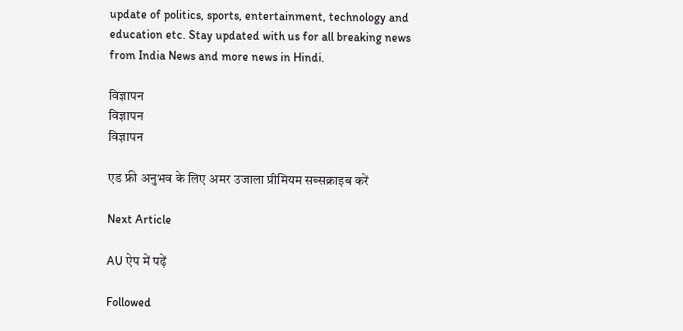update of politics, sports, entertainment, technology and education etc. Stay updated with us for all breaking news from India News and more news in Hindi.

विज्ञापन
विज्ञापन
विज्ञापन

एड फ्री अनुभव के लिए अमर उजाला प्रीमियम सब्सक्राइब करें

Next Article

AU ऐप में पढ़ें

Followed